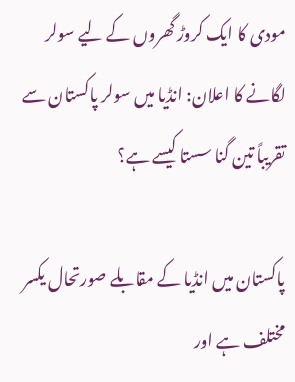مودی کا ایک کروڑ گھروں کے لیے سولر لگانے کا اعلان: انڈیا میں سولر پاکستان سے تقریباً تین گنا سستا کیسے ہے؟

پاکستان میں انڈیا کے مقابلے صورتحال یکسر مختلف ہے اور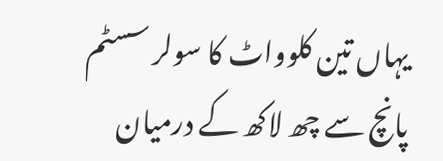یہاں تین کلوواٹ کا سولر سسٹم پانچ سے چھ لاکھ کے درمیان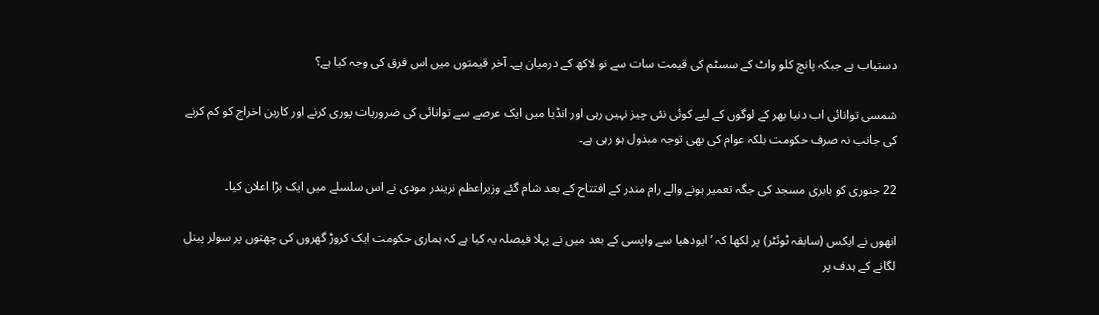دستیاب ہے جبکہ پانچ کلو واٹ کے سسٹم کی قیمت سات سے نو لاکھ کے درمیان ہے۔ آخر قیمتوں میں اس فرق کی وجہ کیا ہے؟

شمسی توانائی اب دنیا بھر کے لوگوں کے لیے کوئی نئی چیز نہیں رہی اور انڈیا میں ایک عرصے سے توانائی کی ضروریات پوری کرنے اور کاربن اخراج کو کم کرنے کی جانب نہ صرف حکومت بلکہ عوام کی بھی توجہ مبذول ہو رہی ہے۔

22 جنوری کو بابری مسجد کی جگہ تعمیر ہونے والے رام مندر کے افتتاح کے بعد شام گئے وزیراعظم نریندر مودی نے اس سلسلے میں ایک بڑا اعلان کیا۔

انھوں نے ایکس (سابقہ ٹوئٹر) پر لکھا کہ ’ایودھیا سے واپسی کے بعد میں نے پہلا فیصلہ یہ کیا ہے کہ ہماری حکومت ایک کروڑ گھروں کی چھتوں پر سولر پینل لگانے کے ہدف پر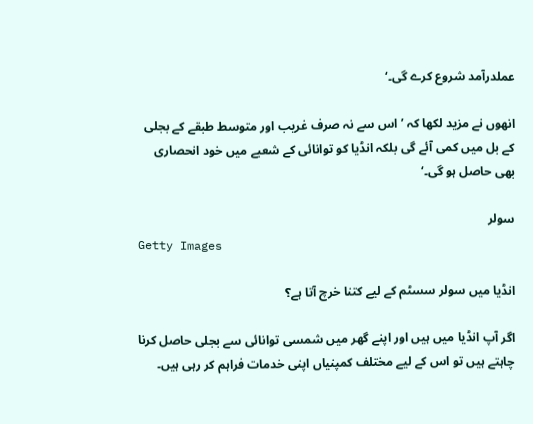عملدرآمد شروع کرے گی۔‘

انھوں نے مزید لکھا کہ ’اس سے نہ صرف غریب اور متوسط طبقے کے بجلی کے بل میں کمی آئے گی بلکہ انڈیا کو توانائی کے شعبے میں خود انحصاری بھی حاصل ہو گی۔‘

سولر
Getty Images

انڈیا میں سولر سسٹم کے لیے کتنا خرچ آتا ہے؟

اگر آپ انڈیا میں ہیں اور اپنے گھر میں شمسی توانائی سے بجلی حاصل کرنا چاہتے ہیں تو اس کے لیے مختلف کمپنیاں اپنی خدمات فراہم کر رہی ہیں۔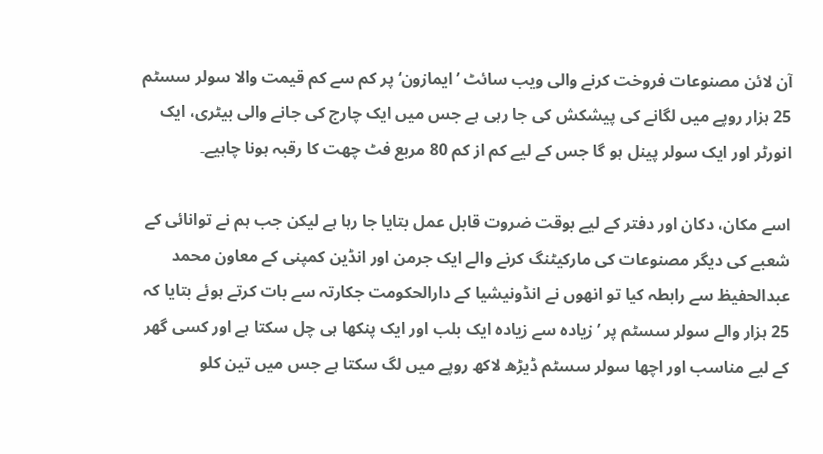آن لائن مصنوعات فروخت کرنے والی ویب سائٹ ’ایمازون‘ پر کم سے کم قیمت والا سولر سسٹم 25 ہزار روپے میں لگانے کی پیشکش کی جا رہی ہے جس میں ایک چارج کی جانے والی بیٹری، ایک انورٹر اور ایک سولر پینل ہو گا جس کے لیے کم از کم 80 مربع فٹ چھت کا رقبہ ہونا چاہیے۔

اسے مکان، دکان اور دفتر کے لیے بوقت ضروت قابل عمل بتایا جا رہا ہے لیکن جب ہم نے توانائی کے شعبے کی دیگر مصنوعات کی مارکیٹنگ کرنے والے ایک جرمن اور انڈین کمپنی کے معاون محمد عبدالحفیظ سے رابطہ کیا تو انھوں نے انڈونیشیا کے دارالحکومت جکارتہ سے بات کرتے ہوئے بتایا کہ 25 ہزار والے سولر سسٹم پر ’زیادہ سے زیادہ ایک بلب اور ایک پنکھا ہی چل سکتا ہے اور کسی گھر کے لیے مناسب اور اچھا سولر سسٹم ڈیڑھ لاکھ روپے میں لگ سکتا ہے جس میں تین کلو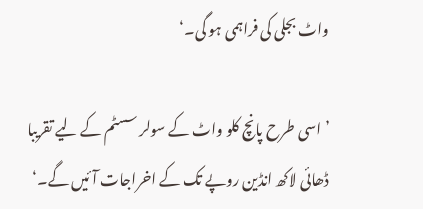واٹ بجلی کی فراہمی ہو گی۔‘

’اسی طرح پانچ کلو واٹ کے سولر سسٹم کے لیے تقریبا ڈھائی لاکھ انڈین روپے تک کے اخراجات آئیں گے۔‘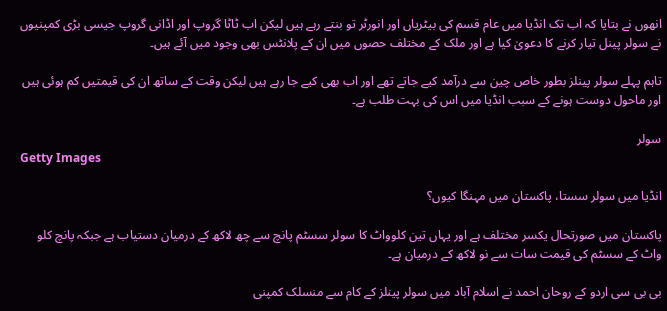انھوں نے بتایا کہ اب تک انڈیا میں عام قسم کی بیٹریاں اور انورٹر تو بنتے رہے ہیں لیکن اب ٹاٹا گروپ اور اڈانی گروپ جیسی بڑی کمپنیوں نے سولر پینل تیار کرنے کا دعویٰ کیا ہے اور ملک کے مختلف حصوں میں ان کے پلانٹس بھی وجود میں آئے ہیں۔

تاہم پہلے سولر پینلز بطور خاص چین سے درآمد کیے جاتے تھے اور اب بھی کیے جا رہے ہیں لیکن وقت کے ساتھ ان کی قیمتیں کم ہوئی ہیں اور ماحول دوست ہونے کے سبب انڈیا میں اس کی بہت طلب ہے۔

سولر
Getty Images

انڈیا میں سولر سستا، پاکستان میں مہنگا کیوں؟

پاکستان میں صورتحال یکسر مختلف ہے اور یہاں تین کلوواٹ کا سولر سسٹم پانچ سے چھ لاکھ کے درمیان دستیاب ہے جبکہ پانچ کلو واٹ کے سسٹم کی قیمت سات سے نو لاکھ کے درمیان ہے۔

بی بی سی اردو کے روحان احمد نے اسلام آباد میں سولر پینلز کے کام سے منسلک کمپنی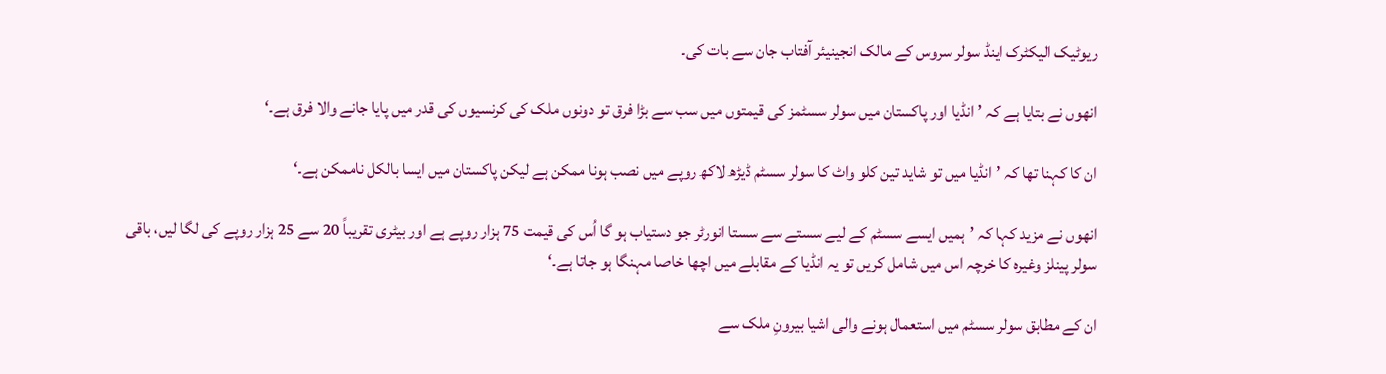ریوٹیک الیکٹرک اینڈ سولر سروس کے مالک انجینیئر آفتاب جان سے بات کی۔

انھوں نے بتایا ہے کہ ’انڈیا اور پاکستان میں سولر سسٹمز کی قیمتوں میں سب سے بڑا فرق تو دونوں ملک کی کرنسیوں کی قدر میں پایا جانے والا فرق ہے۔‘

ان کا کہنا تھا کہ ’انڈیا میں تو شاید تین کلو واٹ کا سولر سسٹم ڈیڑھ لاکھ روپے میں نصب ہونا ممکن ہے لیکن پاکستان میں ایسا بالکل ناممکن ہے۔‘

انھوں نے مزید کہا کہ ’ہمیں ایسے سسٹم کے لیے سستے سے سستا انورٹر جو دستیاب ہو گا اُس کی قیمت 75 ہزار روپے ہے اور بیٹری تقریباً 20 سے 25 ہزار روپے کی لگا لیں، باقی سولر پینلز وغیرہ کا خرچہ اس میں شامل کریں تو یہ انڈیا کے مقابلے میں اچھا خاصا مہنگا ہو جاتا ہے۔‘

ان کے مطابق سولر سسٹم میں استعمال ہونے والی اشیا بیرونِ ملک سے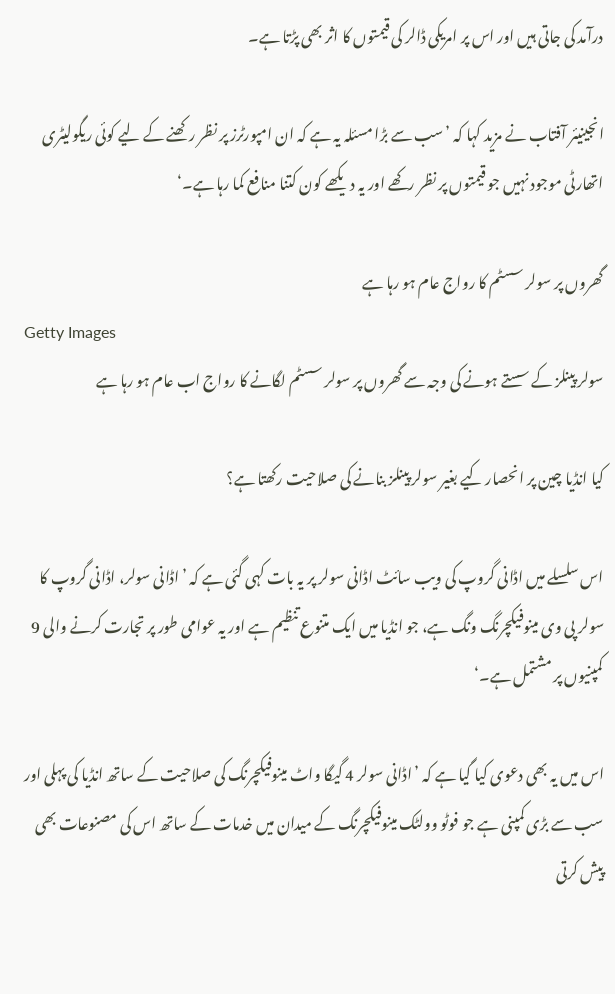درآمد کی جاتی ہیں اور اس پر امریکی ڈالر کی قیمتوں کا اثر بھی پڑتا ہے۔

انجینیئر آفتاب نے مزید کہا کہ ’سب سے بڑا مسئلہ یہ ہے کہ ان امپورٹرز پر نظر رکھنے کے لیے کوئی ریگولیٹری اتھارٹی موجود نہیں جو قیمتوں پر نظر رکھے اور یہ دیکھے کون کتنا منافع کما رہا ہے۔‘

گھروں پر سولر سسٹم کا رواج عام ہو رہا ہے
Getty Images
سولر پینلز کے سستے ہونے کی وجہ سے گھروں پر سولر سسٹم لگانے کا رواج اب عام ہو رہا ہے

کیا انڈیا چین پر انحصار کیے بغیر سولر پینلز بنانے کی صلاحیت رکھتا ہے؟

اس سلسلے میں اڈانی گروپ کی ویب سائٹ اڈانی سولر پر یہ بات کہی گئی ہے کہ ’اڈانی سولر، اڈانی گروپ کا سولر پی وی مینوفیکچرنگ ونگ ہے، جو انڈیا میں ایک متنوع تنظیم ہے اور یہ عوامی طور پر تجارت کرنے والی 9 کمپنیوں پر مشتمل ہے۔‘

اس میں یہ بھی دعوی کیا گیا ہے کہ ’اڈانی سولر 4 گیگا واٹ مینوفیکچرنگ کی صلاحیت کے ساتھ انڈیا کی پہلی اور سب سے بڑی کمپنی ہے جو فوٹو وولٹک مینوفیکچرنگ کے میدان میں خدمات کے ساتھ اس کی مصنوعات بھی پیش کرتی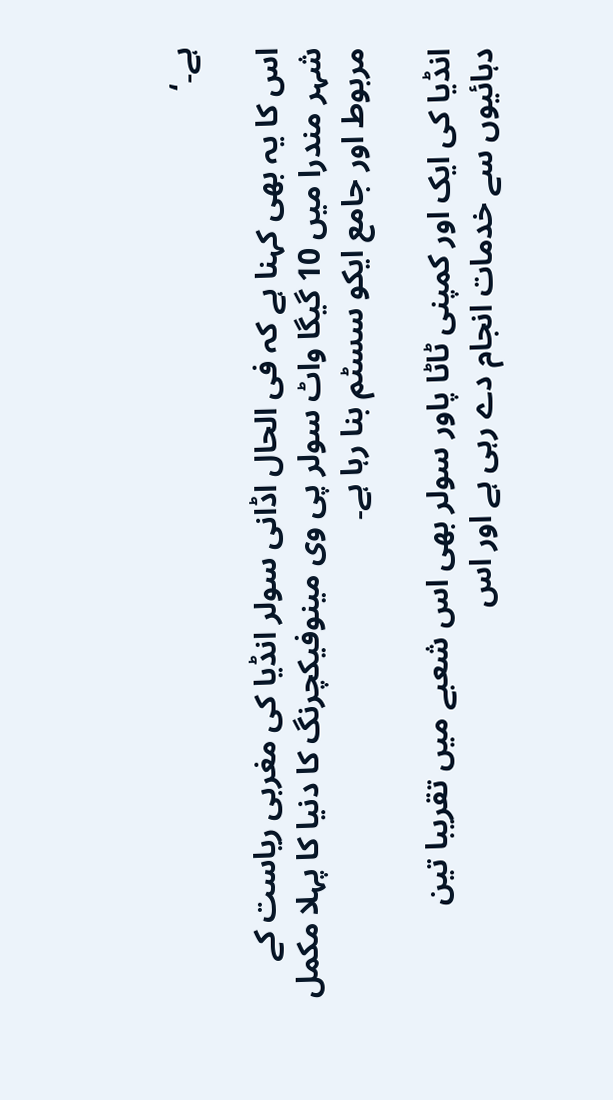ہے۔‘

اس کا یہ بھی کہنا ہے کہ فی الحال اڈانی سولر انڈیا کی مغربی ریاست کے شہر مندرا میں 10 گیگا واٹ سولر پی وی مینوفیکچرنگ کا دنیا کا پہلا مکمل مربوط اور جامع ایکو سسٹم بنا رہا ہے۔

انڈیا کی ایک اور کمپنی ٹاٹا پاور سولر بھی اس شعبے میں تقریبا تین دہائیوں سے خدمات انجام دے رہی ہے اور اس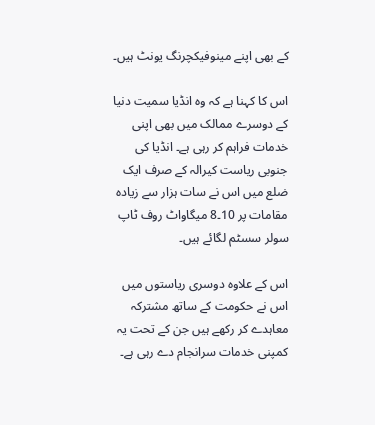کے بھی اپنے مینوفیکچرنگ یونٹ ہیں۔

اس کا کہنا ہے کہ وہ انڈیا سمیت دنیا کے دوسرے ممالک میں بھی اپنی خدمات فراہم کر رہی ہے۔ انڈیا کی جنوبی ریاست کیرالہ کے صرف ایک ضلع میں اس نے سات ہزار سے زیادہ مقامات پر 10۔8 میگاواٹ روف ٹاپ سولر سسٹم لگائے ہیں۔

اس کے علاوہ دوسری ریاستوں میں اس نے حکومت کے ساتھ مشترکہ معاہدے کر رکھے ہیں جن کے تحت یہ کمپنی خدمات سرانجام دے رہی ہے۔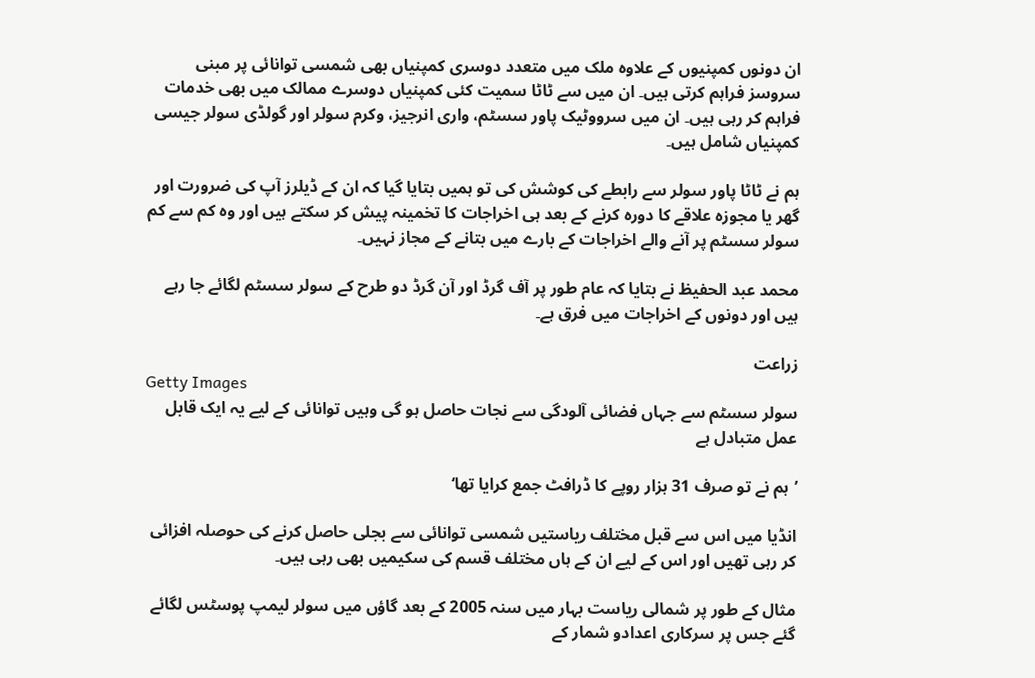ان دونوں کمپنیوں کے علاوہ ملک میں متعدد دوسری کمپنیاں بھی شمسی توانائی پر مبنی سروسز فراہم کرتی ہیں۔ ان میں سے ٹاٹا سمیت کئی کمپنیاں دوسرے ممالک میں بھی خدمات فراہم کر رہی ہیں۔ ان میں سرووٹیک پاور سسٹم، واری انرجیز، وکرم سولر اور گولڈی سولر جیسی کمپنیاں شامل ہیں۔

ہم نے ٹاٹا پاور سولر سے رابطے کی کوشش کی تو ہمیں بتایا گيا کہ ان کے ڈیلرز آپ کی ضرورت اور گھر یا مجوزہ علاقے کا دورہ کرنے کے بعد ہی اخراجات کا تخمینہ پیش کر سکتے ہیں اور وہ کم سے کم سولر سسٹم پر آنے والے اخراجات کے بارے میں بتانے کے مجاز نہیں۔

محمد عبد الحفیظ نے بتایا کہ عام طور پر آف گرڈ اور آن گرڈ دو طرح کے سولر سسٹم لگائے جا رہے ہیں اور دونوں کے اخراجات میں فرق ہے۔

زراعت
Getty Images
سولر سسٹم سے جہاں فضائی آلودگی سے نجات حاصل ہو گی وہیں توانائی کے لیے یہ ایک قابل عمل متبادل ہے

’ہم نے تو صرف 31 ہزار روپے کا ڈرافٹ جمع کرایا تھا‘

انڈیا میں اس سے قبل مختلف ریاستیں شمسی توانائی سے بجلی حاصل کرنے کی حوصلہ افزائی کر رہی تھیں اور اس کے لیے ان کے ہاں مختلف قسم کی سکیمیں بھی رہی ہیں۔

مثال کے طور پر شمالی ریاست بہار میں سنہ 2005 کے بعد گاؤں میں سولر لیمپ پوسٹس لگائے گئے جس پر سرکاری اعدادو شمار کے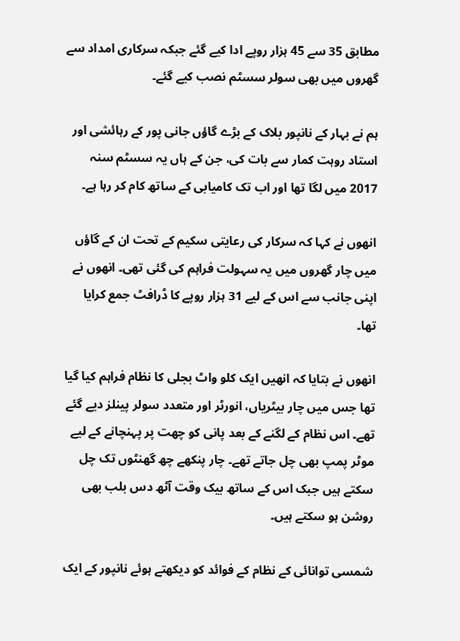مطابق 35 سے 45 ہزار روپے ادا کیے گئے جبکہ سرکاری امداد سے گھروں میں بھی سولر سسٹم نصب کیے گئے۔

ہم نے بہار کے نانپور بلاک کے بڑے گاؤں جانی پور کے رہائشی اور استاد روہت کمار سے بات کی، جن کے ہاں یہ سسٹم سنہ 2017 میں لگا تھا اور اب تک کامیابی کے ساتھ کام کر رہا ہے۔

انھوں نے کہا کہ سرکار کی رعایتی سکیم کے تحت ان کے گاؤں میں چار گھروں میں یہ سہولت فراہم کی گئی تھی۔ انھوں نے اپنی جانب سے اس کے لیے 31 ہزار روپے کا ڈرافٹ جمع کرایا تھا۔

انھوں نے بتایا کہ انھیں ایک کلو واٹ بجلی کا نظام فراہم کیا گيا تھا جس میں چار بیٹریاں، انورٹر اور متعدد سولر پینلز دیے گئے تھے۔ اس نظام کے لگنے کے بعد پانی کو چھت پر پہنچانے کے لیے موٹر پمپ بھی چل جاتے تھے۔ چار پنکھے چھ گھنٹوں تک چل سکتے ہیں جبک اس کے ساتھ بیک وقت آٹھ دس بلب بھی روشن ہو سکتے ہیں۔

شمسی توانائی کے نظام کے فوائد کو دیکھتے ہوئے نانپور کے ایک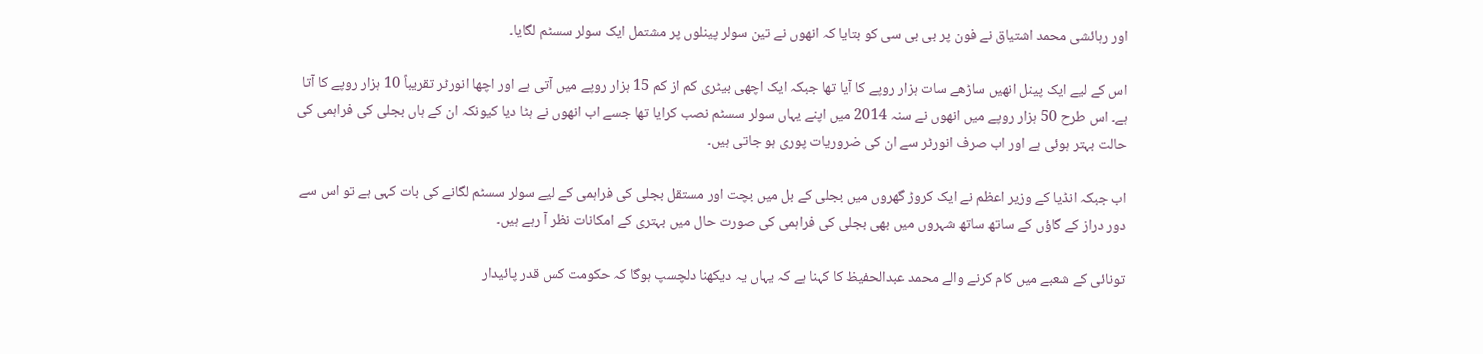اور رہائشی محمد اشتیاق نے فون پر بی بی سی کو بتایا کہ انھوں نے تین سولر پینلوں پر مشتمل ایک سولر سسٹم لگایا۔

اس کے لیے ایک پینل انھیں ساڑھے سات ہزار روپے کا آیا تھا جبکہ ایک اچھی بیٹری کم از کم 15 ہزار روپے میں آتی ہے اور اچھا انورٹر تقریباً 10 ہزار روپے کا آتا ہے۔ اس طرح 50 ہزار روپے میں انھوں نے سنہ 2014 میں اپنے یہاں سولر سسٹم نصب کرایا تھا جسے اب انھوں نے ہٹا دیا کیونکہ ان کے ہاں بجلی کی فراہمی کی حالت بہتر ہوئی ہے اور اب صرف انورٹر سے ان کی ضروریات پوری ہو جاتی ہیں۔

اب جبکہ انڈیا کے وزیر اعظم نے ایک کروڑ گھروں میں بجلی کے بل میں بچت اور مستقل بجلی کی فراہمی کے لیے سولر سسٹم لگانے کی بات کہی ہے تو اس سے دور دراز کے گاؤں کے ساتھ ساتھ شہروں میں بھی بجلی کی فراہمی کی صورت حال میں بہتری کے امکانات نظر آ رہے ہیں۔

تونائی کے شعبے میں کام کرنے والے محمد عبدالحفیظ کا کہنا ہے کہ یہاں یہ دیکھنا دلچسپ ہوگا کہ حکومت کس قدر پائیدار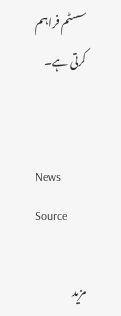سسٹم فراہم کرتی ہے۔


News Source

مزید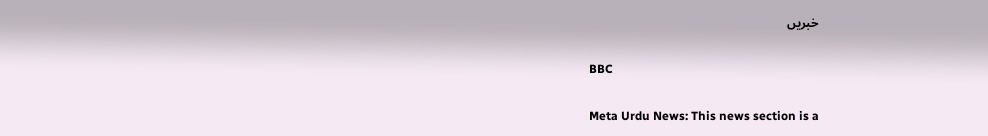خبریں

BBC

Meta Urdu News: This news section is a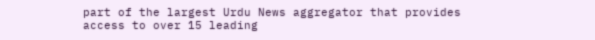part of the largest Urdu News aggregator that provides access to over 15 leading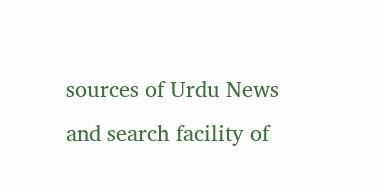sources of Urdu News and search facility of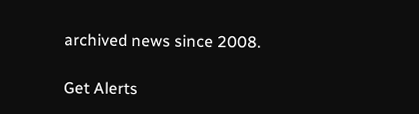archived news since 2008.

Get Alerts